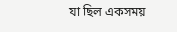যা ছিল একসময়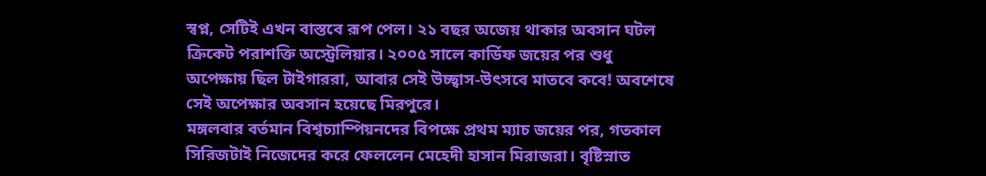স্বপ্ন, সেটিই এখন বাস্তবে রূপ পেল। ২১ বছর অজেয় থাকার অবসান ঘটল ক্রিকেট পরাশক্তি অস্ট্রেলিয়ার। ২০০৫ সালে কার্ডিফ জয়ের পর শুধু অপেক্ষায় ছিল টাইগাররা, আবার সেই উচ্ছ্বাস-উৎসবে মাতবে কবে! অবশেষে সেই অপেক্ষার অবসান হয়েছে মিরপুরে।
মঙ্গলবার বর্তমান বিশ্বচ্যাম্পিয়নদের বিপক্ষে প্রথম ম্যাচ জয়ের পর, গতকাল সিরিজটাই নিজেদের করে ফেললেন মেহেদী হাসান মিরাজরা। বৃষ্টিস্নাত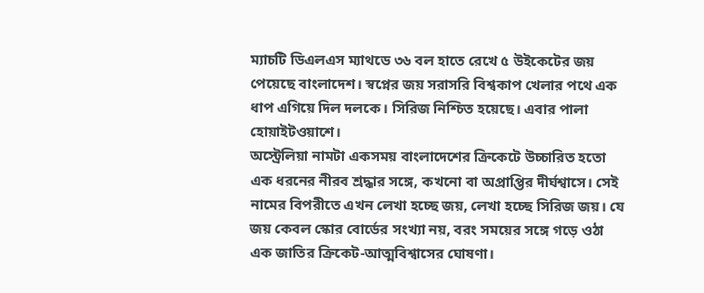ম্যাচটি ডিএলএস ম্যাথডে ৩৬ বল হাতে রেখে ৫ উইকেটের জয় পেয়েছে বাংলাদেশ। স্বপ্নের জয় সরাসরি বিশ্বকাপ খেলার পথে এক ধাপ এগিয়ে দিল দলকে। সিরিজ নিশ্চিত হয়েছে। এবার পালা হোয়াইটওয়াশে।
অস্ট্রেলিয়া নামটা একসময় বাংলাদেশের ক্রিকেটে উচ্চারিত হতো এক ধরনের নীরব শ্রদ্ধার সঙ্গে, কখনো বা অপ্রাপ্তির দীর্ঘশ্বাসে। সেই নামের বিপরীতে এখন লেখা হচ্ছে জয়, লেখা হচ্ছে সিরিজ জয়। যে জয় কেবল স্কোর বোর্ডের সংখ্যা নয়, বরং সময়ের সঙ্গে গড়ে ওঠা এক জাতির ক্রিকেট-আত্মবিশ্বাসের ঘোষণা।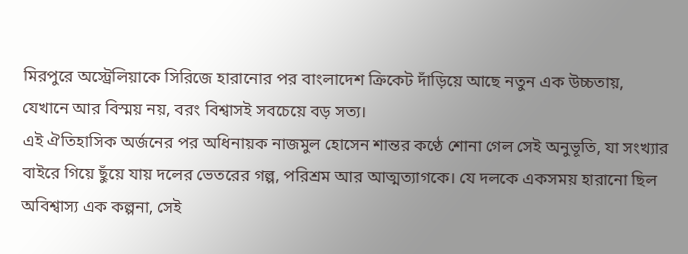মিরপুরে অস্ট্রেলিয়াকে সিরিজে হারানোর পর বাংলাদেশ ক্রিকেট দাঁড়িয়ে আছে নতুন এক উচ্চতায়, যেখানে আর বিস্ময় নয়, বরং বিশ্বাসই সবচেয়ে বড় সত্য।
এই ঐতিহাসিক অর্জনের পর অধিনায়ক নাজমুল হোসেন শান্তর কণ্ঠে শোনা গেল সেই অনুভূতি, যা সংখ্যার বাইরে গিয়ে ছুঁয়ে যায় দলের ভেতরের গল্প, পরিশ্রম আর আত্মত্যাগকে। যে দলকে একসময় হারানো ছিল অবিশ্বাস্য এক কল্পনা, সেই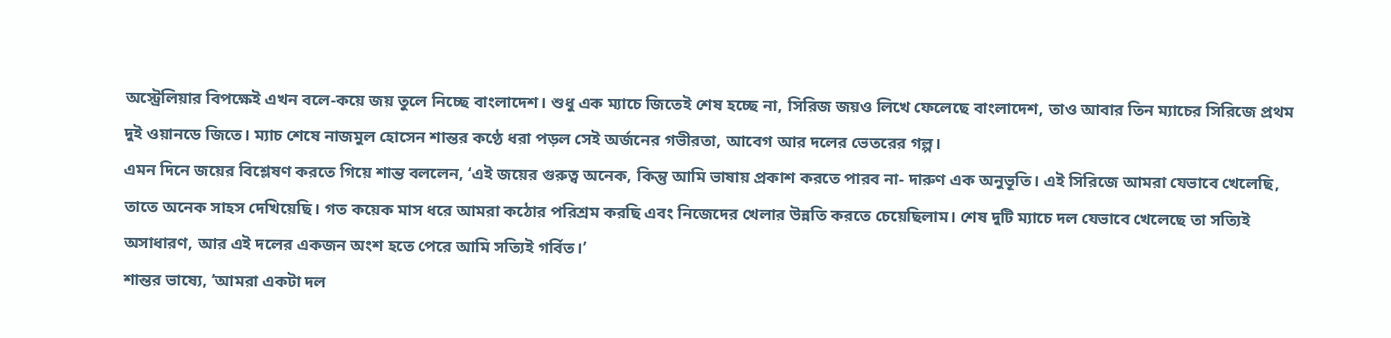অস্ট্রেলিয়ার বিপক্ষেই এখন বলে-কয়ে জয় তুলে নিচ্ছে বাংলাদেশ। শুধু এক ম্যাচে জিতেই শেষ হচ্ছে না, সিরিজ জয়ও লিখে ফেলেছে বাংলাদেশ, তাও আবার তিন ম্যাচের সিরিজে প্রথম দুই ওয়ানডে জিতে। ম্যাচ শেষে নাজমুল হোসেন শান্তর কণ্ঠে ধরা পড়ল সেই অর্জনের গভীরতা, আবেগ আর দলের ভেতরের গল্প।
এমন দিনে জয়ের বিশ্লেষণ করতে গিয়ে শান্ত বললেন, ‘এই জয়ের গুরুত্ব অনেক, কিন্তু আমি ভাষায় প্রকাশ করতে পারব না- দারুণ এক অনুভূতি। এই সিরিজে আমরা যেভাবে খেলেছি, তাতে অনেক সাহস দেখিয়েছি। গত কয়েক মাস ধরে আমরা কঠোর পরিশ্রম করছি এবং নিজেদের খেলার উন্নতি করতে চেয়েছিলাম। শেষ দুটি ম্যাচে দল যেভাবে খেলেছে তা সত্যিই অসাধারণ, আর এই দলের একজন অংশ হতে পেরে আমি সত্যিই গর্বিত।’
শান্তর ভাষ্যে, ‘আমরা একটা দল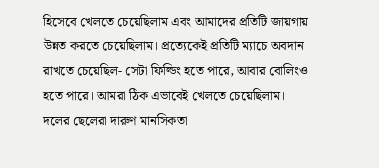হিসেবে খেলতে চেয়েছিলাম এবং আমাদের প্রতিটি জায়গায় উন্নত করতে চেয়েছিলাম। প্রত্যেকেই প্রতিটি ম্যাচে অবদান রাখতে চেয়েছিল- সেটা ফিল্ডিং হতে পারে, আবার বোলিংও হতে পারে। আমরা ঠিক এভাবেই খেলতে চেয়েছিলাম। দলের ছেলেরা দারুণ মানসিকতা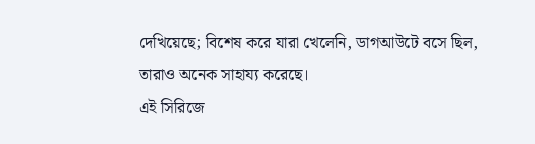দেখিয়েছে; বিশেষ করে যারা খেলেনি, ডাগআউটে বসে ছিল, তারাও অনেক সাহায্য করেছে।
এই সিরিজে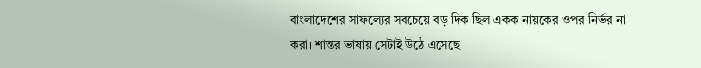বাংলাদেশের সাফল্যের সবচেয়ে বড় দিক ছিল একক নায়কের ওপর নির্ভর না করা। শান্তর ভাষায় সেটাই উঠে এসেছে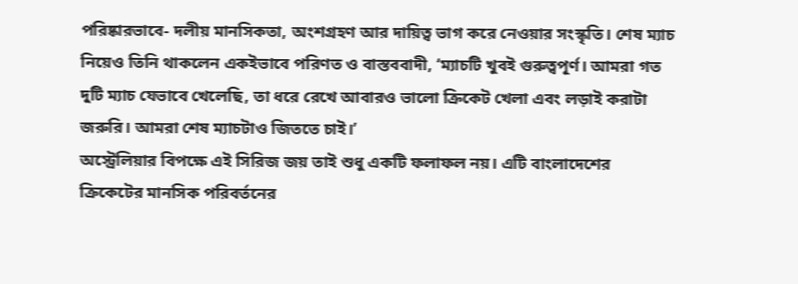পরিষ্কারভাবে- দলীয় মানসিকতা, অংশগ্রহণ আর দায়িত্ব ভাগ করে নেওয়ার সংস্কৃতি। শেষ ম্যাচ নিয়েও তিনি থাকলেন একইভাবে পরিণত ও বাস্তববাদী, ‘ম্যাচটি খুবই গুরুত্বপূর্ণ। আমরা গত দুটি ম্যাচ যেভাবে খেলেছি, তা ধরে রেখে আবারও ভালো ক্রিকেট খেলা এবং লড়াই করাটা জরুরি। আমরা শেষ ম্যাচটাও জিততে চাই।’
অস্ট্রেলিয়ার বিপক্ষে এই সিরিজ জয় তাই শুধু একটি ফলাফল নয়। এটি বাংলাদেশের ক্রিকেটের মানসিক পরিবর্তনের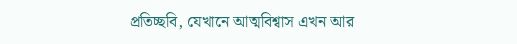প্রতিচ্ছবি, যেখানে আত্মবিশ্বাস এখন আর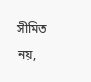সীমিত নয়,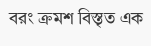বরং ক্রমশ বিস্তৃত এক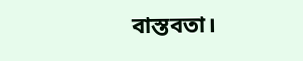বাস্তবতা।